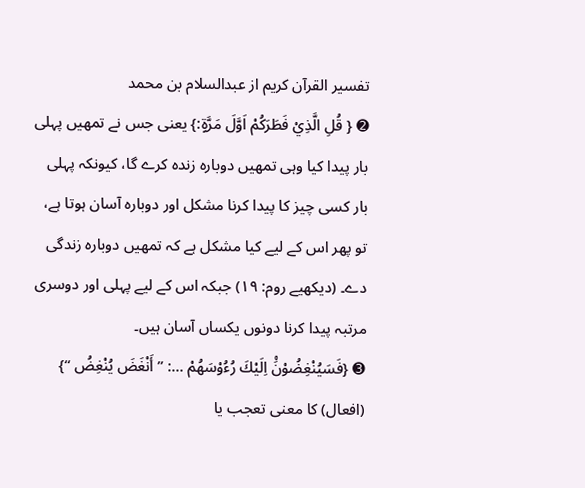تفسیر القرآن کریم از عبدالسلام بن محمد
➋ { قُلِ الَّذِيْ فَطَرَكُمْ اَوَّلَ مَرَّةٍ:} یعنی جس نے تمھیں پہلی بار پیدا کیا وہی تمھیں دوبارہ زندہ کرے گا، کیونکہ پہلی بار کسی چیز کا پیدا کرنا مشکل اور دوبارہ آسان ہوتا ہے، تو پھر اس کے لیے کیا مشکل ہے کہ تمھیں دوبارہ زندگی دے۔ (دیکھیے روم: ۱۹) جبکہ اس کے لیے پہلی اور دوسری مرتبہ پیدا کرنا دونوں یکساں آسان ہیں۔
➌ {فَسَيُنْغِضُوْنَ۠ اِلَيْكَ رُءُوْسَهُمْ …: ” أَنْغَضَ يُنْغِضُ “} (افعال) کا معنی تعجب یا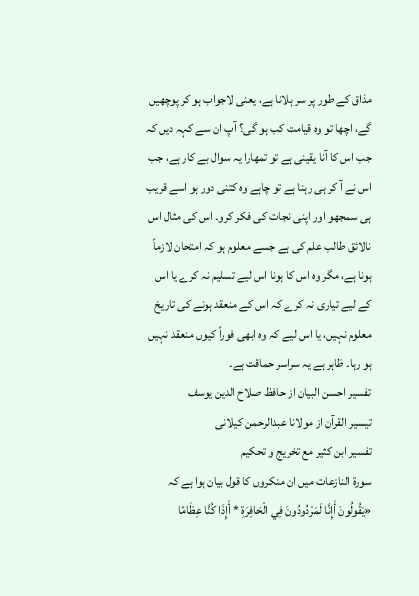مذاق کے طور پر سر ہلانا ہے، یعنی لاجواب ہو کر پوچھیں گے، اچھا تو وہ قیامت کب ہو گی؟ آپ ان سے کہہ دیں کہ جب اس کا آنا یقینی ہے تو تمھارا یہ سوال بے کار ہے، جب اس نے آ کر ہی رہنا ہے تو چاہے وہ کتنی دور ہو اسے قریب ہی سمجھو اور اپنی نجات کی فکر کرو۔ اس کی مثال اس نالائق طالب علم کی ہے جسے معلوم ہو کہ امتحان لازماً ہونا ہے، مگر وہ اس کا ہونا اس لیے تسلیم نہ کرے یا اس کے لیے تیاری نہ کرے کہ اس کے منعقد ہونے کی تاریخ معلوم نہیں، یا اس لیے کہ وہ ابھی فوراً کیوں منعقد نہیں ہو رہا۔ ظاہر ہے یہ سراسر حماقت ہے۔
تفسیر احسن البیان از حافظ صلاح الدین یوسف
تيسير القرآن از مولانا عبدالرحمن کیلانی
تفسیر ابن کثیر مع تخریج و تحکیم
سورۃ النازعات میں ان منکروں کا قول بیان ہوا ہے کہ «يَقُولُونَ أَإِنَّا لَمَرْدُودُونَ فِي الْحَافِرَةِ * أَإِذَا كُنَّا عِظَامًا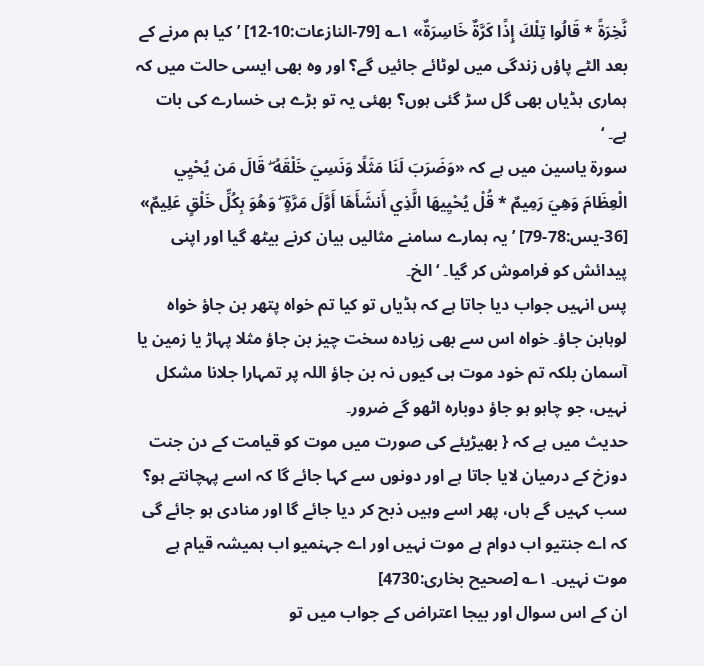نَّخِرَةً * قَالُوا تِلْكَ إِذًا كَرَّةٌ خَاسِرَةٌ» ۱؎ [79-النازعات:10-12] ’ کیا ہم مرنے کے بعد الٹے پاؤں زندگی میں لوٹائے جائیں گے؟ اور وہ بھی ایسی حالت میں کہ ہماری ہڈیاں بھی گل سڑ گئی ہوں؟ بھئی یہ تو بڑے ہی خسارے کی بات ہے۔ ‘
سورۃ یاسین میں ہے کہ «وَضَرَبَ لَنَا مَثَلًا وَنَسِيَ خَلْقَهُ ۖ قَالَ مَن يُحْيِي الْعِظَامَ وَهِيَ رَمِيمٌ * قُلْ يُحْيِيهَا الَّذِي أَنشَأَهَا أَوَّلَ مَرَّةٍ ۖ وَهُوَ بِكُلِّ خَلْقٍ عَلِيمٌ» [36-يس:78-79] ’ یہ ہمارے سامنے مثالیں بیان کرنے بیٹھ گیا اور اپنی پیدائش کو فراموش کر گیا۔ ‘ الخ۔
پس انہیں جواب دیا جاتا ہے کہ ہڈیاں تو کیا تم خواہ پتھر بن جاؤ خواہ لوہابن جاؤ۔ خواہ اس سے بھی زیادہ سخت چیز بن جاؤ مثلا پہاڑ یا زمین یا آسمان بلکہ تم خود موت ہی کیوں نہ بن جاؤ اللہ پر تمہارا جلانا مشکل نہیں، جو چاہو ہو جاؤ دوبارہ اٹھو گے ضرور۔
حدیث میں ہے کہ { بھیڑیئے کی صورت میں موت کو قیامت کے دن جنت دوزخ کے درمیان لایا جاتا ہے اور دونوں سے کہا جائے گا کہ اسے پہچانتے ہو؟ سب کہیں گے ہاں، پھر اسے وہیں ذبح کر دیا جائے گا اور منادی ہو جائے گی کہ اے جنتیو اب دوام ہے موت نہیں اور اے جہنمیو اب ہمیشہ قیام ہے موت نہیں۔ ۱؎ [صحیح بخاری:4730]
ان کے اس سوال اور بیجا اعتراض کے جواب میں تو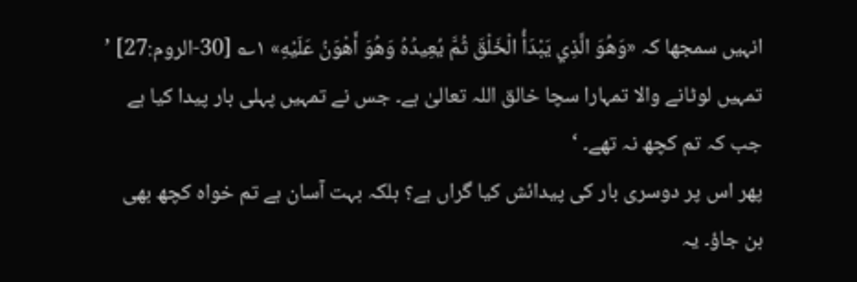انہیں سمجھا کہ «وَهُوَ الَّذِي يَبْدَأُ الْخَلْقَ ثُمَّ يُعِيدُهُ وَهُوَ أَهْوَنُ عَلَيْهِ» ۱؎ [30-الروم:27] ’ تمہیں لوٹانے والا تمہارا سچا خالق اللہ تعالیٰ ہے۔ جس نے تمہیں پہلی بار پیدا کیا ہے جب کہ تم کچھ نہ تھے۔ ‘
پھر اس پر دوسری بار کی پیدائش کیا گراں ہے؟ بلکہ بہت آسان ہے تم خواہ کچھ بھی بن جاؤ۔ یہ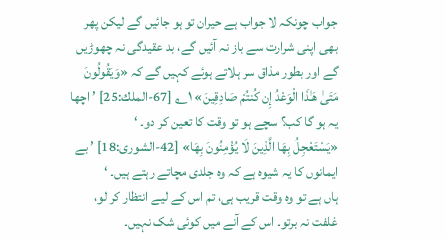جواب چونکہ لا جواب ہے حیران تو ہو جائیں گے لیکن پھر بھی اپنی شرارت سے باز نہ آئیں گے، بد عقیدگی نہ چھوڑیں گے اور بطور مذاق سر ہلاتے ہوئے کہیں گے کہ «وَيَقُولُونَ مَتَىٰ هَـٰذَا الْوَعْدُ إِن كُنتُمْ صَادِقِينَ» ۱؎ [67-الملك:25] ’ اچھا یہ ہو گا کب؟ سچے ہو تو وقت کا تعین کر دو۔ ‘
«يَسْتَعْجِلُ بِهَا الَّذِينَ لَا يُؤْمِنُونَ بِهَا» [42-الشورى:18] ’ بے ایمانوں کا یہ شیوہ ہے کہ وہ جلدی مچاتے رہتے ہیں۔ ‘
ہاں ہے تو وہ وقت قریب ہی، تم اس کے لیے انتظار کر لو، غلفت نہ برتو۔ اس کے آنے میں کوئی شک نہیں۔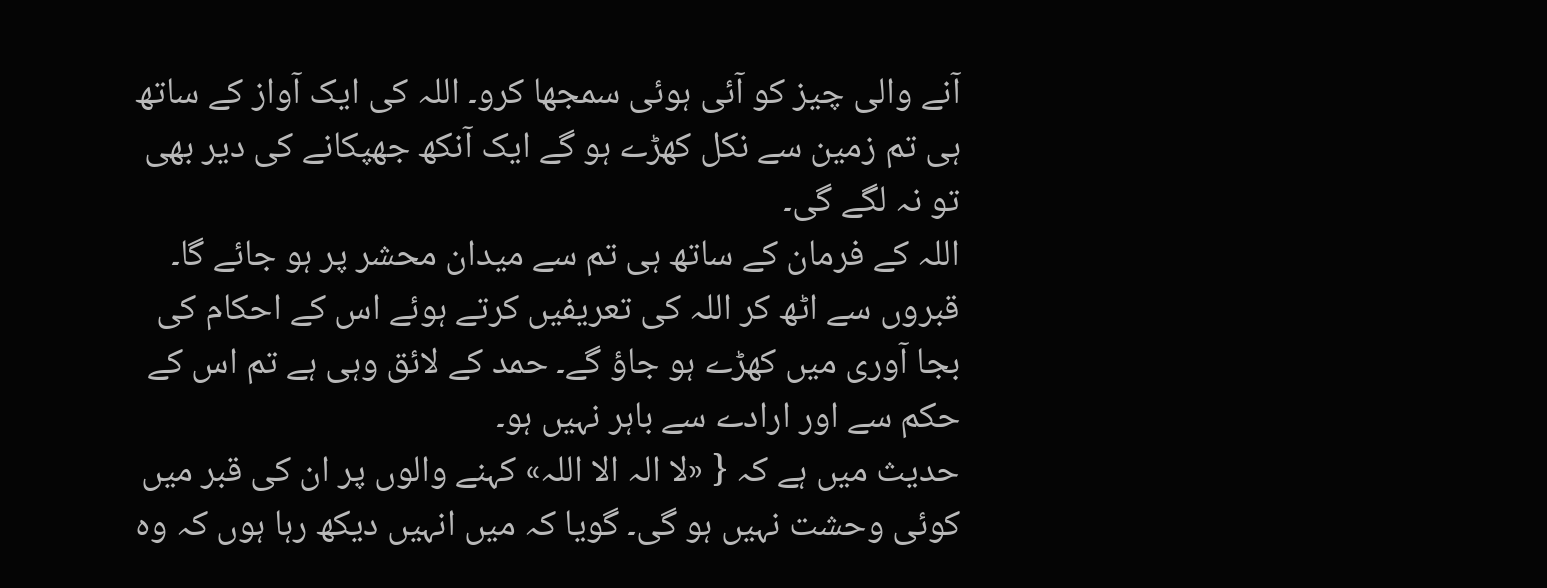آنے والی چیز کو آئی ہوئی سمجھا کرو۔ اللہ کی ایک آواز کے ساتھ ہی تم زمین سے نکل کھڑے ہو گے ایک آنکھ جھپکانے کی دیر بھی تو نہ لگے گی۔
اللہ کے فرمان کے ساتھ ہی تم سے میدان محشر پر ہو جائے گا۔ قبروں سے اٹھ کر اللہ کی تعریفیں کرتے ہوئے اس کے احکام کی بجا آوری میں کھڑے ہو جاؤ گے۔ حمد کے لائق وہی ہے تم اس کے حکم سے اور ارادے سے باہر نہیں ہو۔
حدیث میں ہے کہ { «لا الہ الا اللہ» کہنے والوں پر ان کی قبر میں کوئی وحشت نہیں ہو گی۔ گویا کہ میں انہیں دیکھ رہا ہوں کہ وہ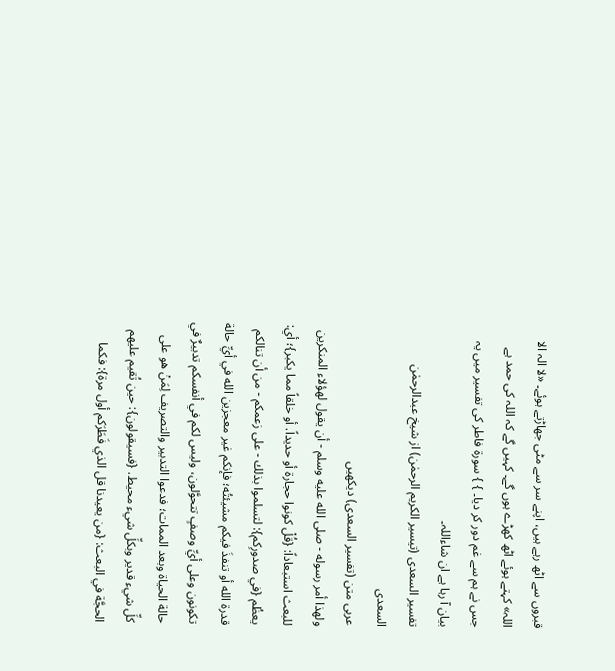قبروں سے اٹھ رہے ہیں، اپنے سر سے مٹی جھاڑتے ہوئے۔ «لا الہ الا اللہ» کہتے ہوئے اٹھ کھڑے ہوں گے۔ کہیں گے کہ اللہ کی حمد ہے جس نے ہم سے غم دور کر دیا۔ } } سورۃ فاطر کی تفسیر میں یہ بیان آ رہا ہے ان شاءاللہ۔
تفسیر السعدی (تیسیر الکریم الرحمٰن) از شیخ عبدالرحمٰن السعدی
عربی متن (تفسیر السعدی) دیکھیں
ولهذا أمر رسوله - صلى الله عليه وسلم - أن يقول لهؤلاء المنكرين للبعث استبعاداً: {قُلْ كونوا حجارة أو حديداً. أو خلقاً مما يكبر}؛ أي: يعظُم {في صدورِكم}: لتسلموا بذلك - على زعمكم - من أن تنالكم قدرة الله أو تنفذَ فيكم مشيئتُه؛ فإنكم غير معجزين الله في أيِّ حالة تكونون وعلى أيِّ وصفٍ تتحوَّلون، وليس لكم في أنفسكم تدبيرٌ في حالة الحياة وبعد الممات؛ فدعوا التدبير والتصريف لِمَنْ هو على كلِّ شيء قدير وبكلِّ شيء محيط. {فسيقولون}: حين تُقيم عليهم الحجَّة في البعث: {من يعيدنا قل الذي فَطَرَكم أول مرة}: فكما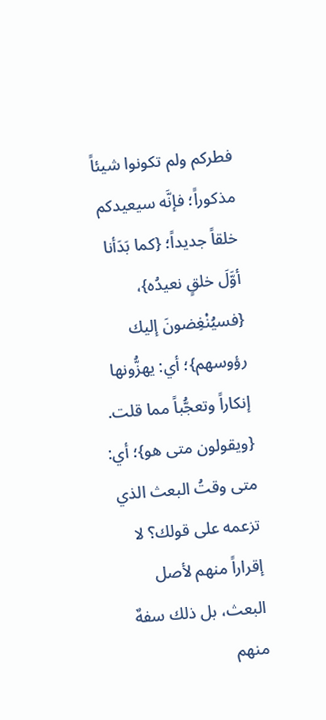فطركم ولم تكونوا شيئاً مذكوراً؛ فإنَّه سيعيدكم خلقاً جديداً؛ {كما بَدَأنا أوَّلَ خلقٍ نعيدُه}، {فسيُنْغِضونَ إليك رؤوسهم}؛ أي: يهزُّونها إنكاراً وتعجُّباً مما قلت. {ويقولون متى هو}؛ أي: متى وقتُ البعث الذي تزعمه على قولك؟ لا إقراراً منهم لأصل البعث، بل ذلك سفهٌ منهم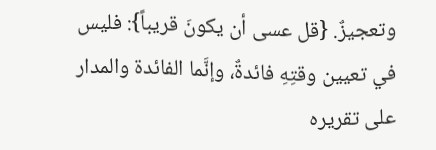وتعجيزٌ. {قل عسى أن يكونَ قريباً}: فليس في تعيين وقتِهِ فائدةٌ، وإنَّما الفائدة والمدار على تقريره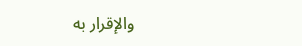والإقرار به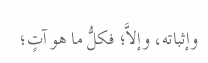وإثباته، وإلاَّ؛ فكلُّ ما هو آتٍ؛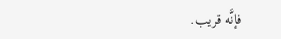فإنَّه قريب.